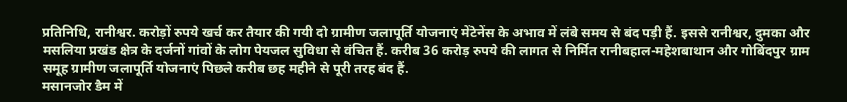प्रतिनिधि, रानीश्वर. करोड़ों रुपये खर्च कर तैयार की गयी दो ग्रामीण जलापूर्ति योजनाएं मेंटेनेंस के अभाव में लंबे समय से बंद पड़ी हैं. इससे रानीश्वर, दुमका और मसलिया प्रखंड क्षेत्र के दर्जनों गांवों के लोग पेयजल सुविधा से वंचित हैं. करीब 36 करोड़ रुपये की लागत से निर्मित रानीबहाल-महेशबाथान और गोबिंदपुर ग्राम समूह ग्रामीण जलापूर्ति योजनाएं पिछले करीब छह महीने से पूरी तरह बंद हैं.
मसानजोर डैम में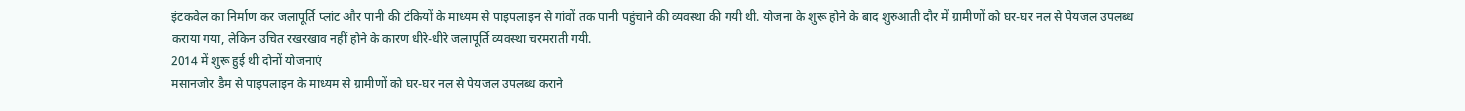इंटकवेल का निर्माण कर जलापूर्ति प्लांट और पानी की टंकियों के माध्यम से पाइपलाइन से गांवों तक पानी पहुंचाने की व्यवस्था की गयी थी. योजना के शुरू होने के बाद शुरुआती दौर में ग्रामीणों को घर-घर नल से पेयजल उपलब्ध कराया गया, लेकिन उचित रखरखाव नहीं होने के कारण धीरे-धीरे जलापूर्ति व्यवस्था चरमराती गयी.
2014 में शुरू हुई थी दोनों योजनाएं
मसानजोर डैम से पाइपलाइन के माध्यम से ग्रामीणों को घर-घर नल से पेयजल उपलब्ध कराने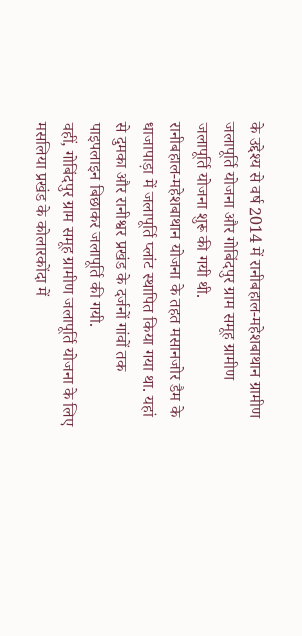के उद्देश्य से वर्ष 2014 में रानीबहाल-महेशबाथान ग्रामीण जलापूर्ति योजना और गोबिंदपुर ग्राम समूह ग्रामीण जलापूर्ति योजना शुरू की गयी थी.
रानीबहाल-महेशबाथान योजना के तहत मसानजोर डैम के धाजापाड़ा में जलापूर्ति प्लांट स्थापित किया गया था. यहां से दुमका और रानीश्वर प्रखंड के दर्जनों गांवों तक पाइपलाइन बिछाकर जलापूर्ति की गयी.
वहीं, गोबिंदपुर ग्राम समूह ग्रामीण जलापूर्ति योजना के लिए मसलिया प्रखंड के कोलारकोंदा में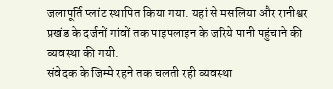जलापूर्ति प्लांट स्थापित किया गया. यहां से मसलिया और रानीश्वर प्रखंड के दर्जनों गांवों तक पाइपलाइन के जरिये पानी पहुंचाने की व्यवस्था की गयी.
संवेदक के जिम्मे रहने तक चलती रही व्यवस्था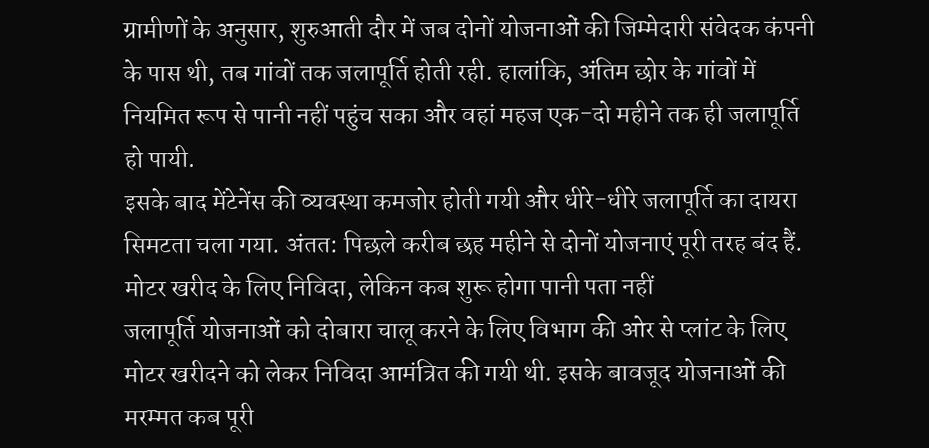ग्रामीणों के अनुसार, शुरुआती दौर में जब दोनों योजनाओं की जिम्मेदारी संवेदक कंपनी के पास थी, तब गांवों तक जलापूर्ति होती रही. हालांकि, अंतिम छोर के गांवों में नियमित रूप से पानी नहीं पहुंच सका और वहां महज एक-दो महीने तक ही जलापूर्ति हो पायी.
इसके बाद मेंटेनेंस की व्यवस्था कमजोर होती गयी और धीरे-धीरे जलापूर्ति का दायरा सिमटता चला गया. अंतत: पिछले करीब छह महीने से दोनों योजनाएं पूरी तरह बंद हैं.
मोटर खरीद के लिए निविदा, लेकिन कब शुरू होगा पानी पता नहीं
जलापूर्ति योजनाओं को दोबारा चालू करने के लिए विभाग की ओर से प्लांट के लिए मोटर खरीदने को लेकर निविदा आमंत्रित की गयी थी. इसके बावजूद योजनाओं की मरम्मत कब पूरी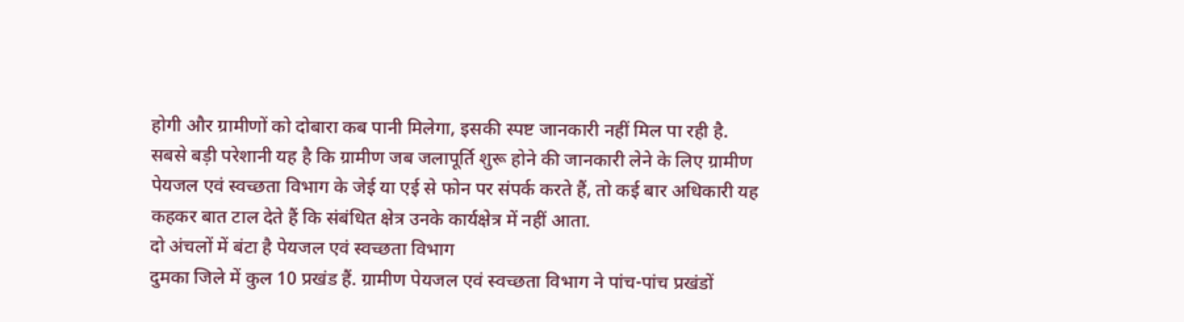होगी और ग्रामीणों को दोबारा कब पानी मिलेगा, इसकी स्पष्ट जानकारी नहीं मिल पा रही है.
सबसे बड़ी परेशानी यह है कि ग्रामीण जब जलापूर्ति शुरू होने की जानकारी लेने के लिए ग्रामीण पेयजल एवं स्वच्छता विभाग के जेई या एई से फोन पर संपर्क करते हैं, तो कई बार अधिकारी यह कहकर बात टाल देते हैं कि संबंधित क्षेत्र उनके कार्यक्षेत्र में नहीं आता.
दो अंचलों में बंटा है पेयजल एवं स्वच्छता विभाग
दुमका जिले में कुल 10 प्रखंड हैं. ग्रामीण पेयजल एवं स्वच्छता विभाग ने पांच-पांच प्रखंडों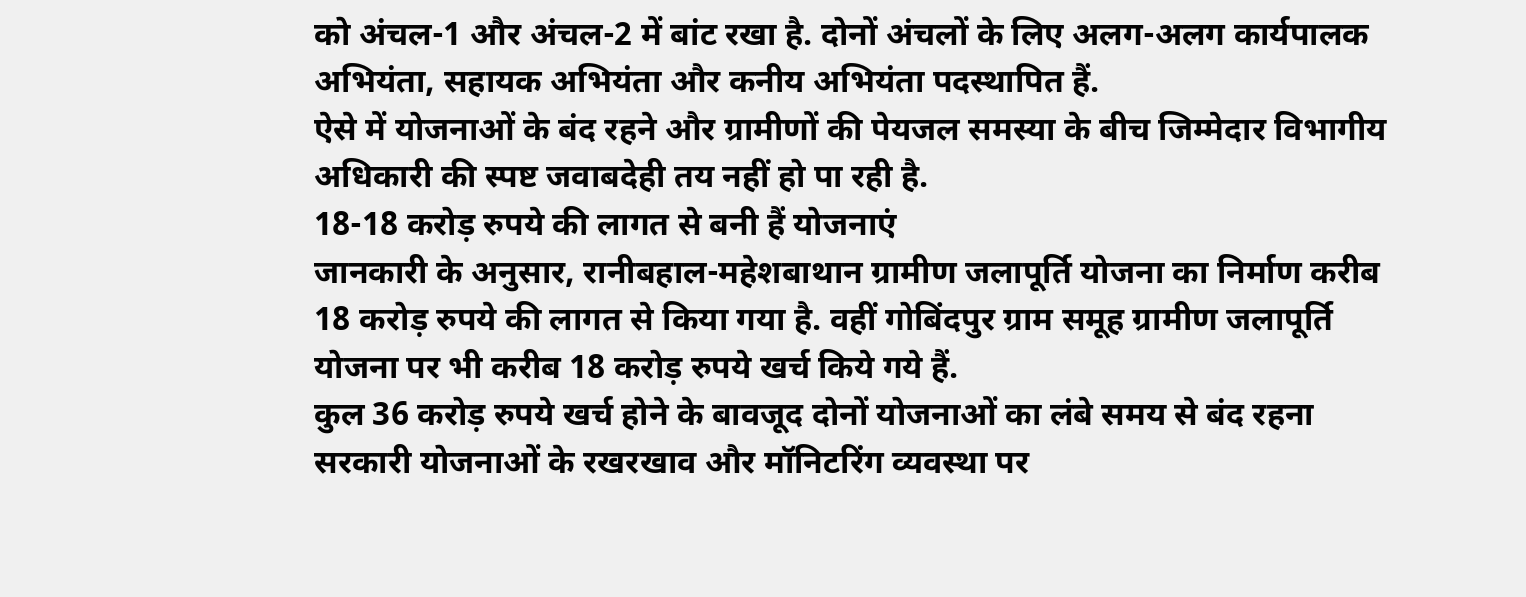को अंचल-1 और अंचल-2 में बांट रखा है. दोनों अंचलों के लिए अलग-अलग कार्यपालक अभियंता, सहायक अभियंता और कनीय अभियंता पदस्थापित हैं.
ऐसे में योजनाओं के बंद रहने और ग्रामीणों की पेयजल समस्या के बीच जिम्मेदार विभागीय अधिकारी की स्पष्ट जवाबदेही तय नहीं हो पा रही है.
18-18 करोड़ रुपये की लागत से बनी हैं योजनाएं
जानकारी के अनुसार, रानीबहाल-महेशबाथान ग्रामीण जलापूर्ति योजना का निर्माण करीब 18 करोड़ रुपये की लागत से किया गया है. वहीं गोबिंदपुर ग्राम समूह ग्रामीण जलापूर्ति योजना पर भी करीब 18 करोड़ रुपये खर्च किये गये हैं.
कुल 36 करोड़ रुपये खर्च होने के बावजूद दोनों योजनाओं का लंबे समय से बंद रहना सरकारी योजनाओं के रखरखाव और मॉनिटरिंग व्यवस्था पर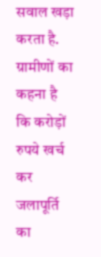सवाल खड़ा करता है. ग्रामीणों का कहना है कि करोड़ों रुपये खर्च कर जलापूर्ति का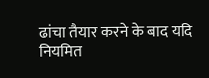ढांचा तैयार करने के बाद यदि नियमित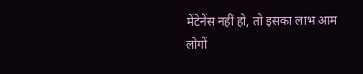मेंटेनेंस नहीं हो, तो इसका लाभ आम लोगों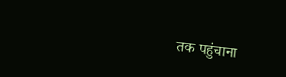तक पहुंचाना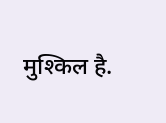मुश्किल है.